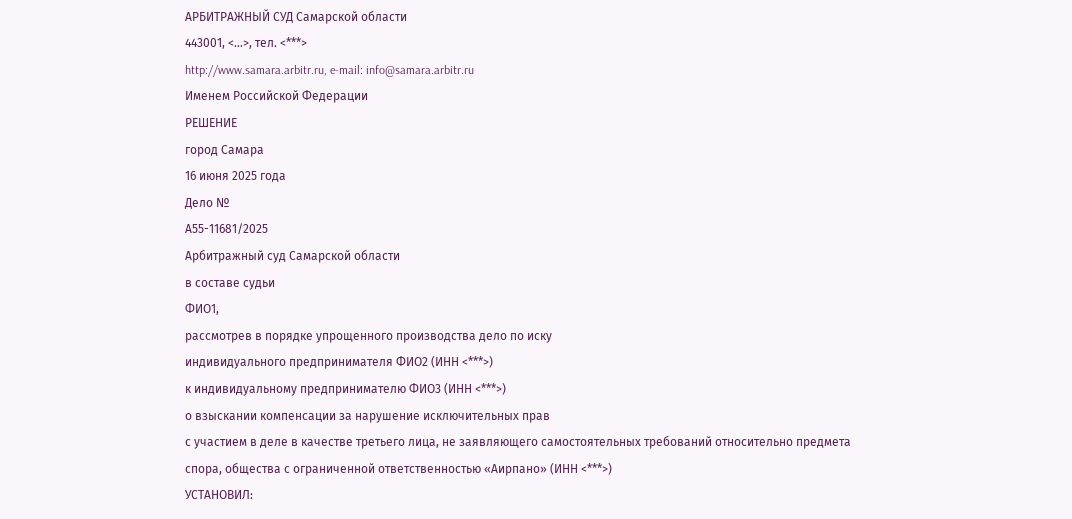АРБИТРАЖНЫЙ СУД Самарской области
443001, <...>, тел. <***>
http://www.samara.arbitr.ru, e-mail: info@samara.arbitr.ru
Именем Российской Федерации
РЕШЕНИЕ
город Самара
16 июня 2025 года
Дело №
А55-11681/2025
Арбитражный суд Самарской области
в составе судьи
ФИО1,
рассмотрев в порядке упрощенного производства дело по иску
индивидуального предпринимателя ФИО2 (ИНН <***>)
к индивидуальному предпринимателю ФИО3 (ИНН <***>)
о взыскании компенсации за нарушение исключительных прав
с участием в деле в качестве третьего лица, не заявляющего самостоятельных требований относительно предмета спора, общества с ограниченной ответственностью «Аирпано» (ИНН <***>)
УСТАНОВИЛ: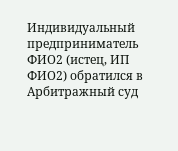Индивидуальный предприниматель ФИО2 (истец, ИП ФИО2) обратился в Арбитражный суд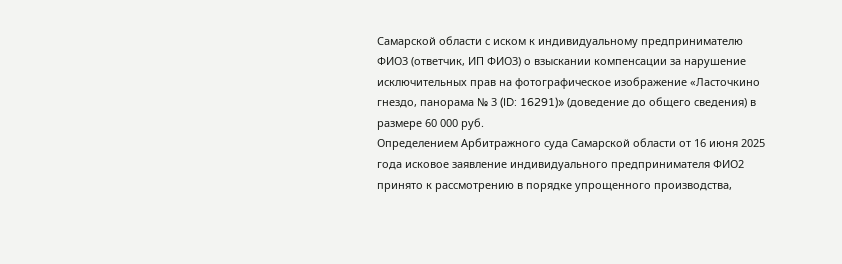Самарской области с иском к индивидуальному предпринимателю ФИО3 (ответчик, ИП ФИО3) о взыскании компенсации за нарушение исключительных прав на фотографическое изображение «Ласточкино гнездо, панорама № 3 (ID: 16291)» (доведение до общего сведения) в размере 60 000 руб.
Определением Арбитражного суда Самарской области от 16 июня 2025 года исковое заявление индивидуального предпринимателя ФИО2 принято к рассмотрению в порядке упрощенного производства,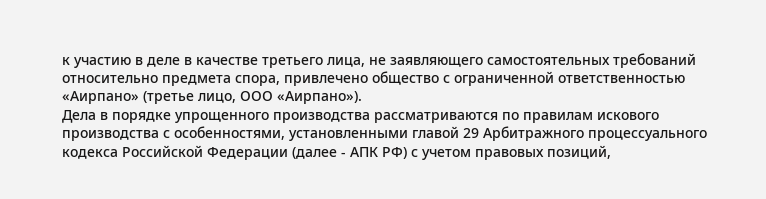к участию в деле в качестве третьего лица, не заявляющего самостоятельных требований относительно предмета спора, привлечено общество с ограниченной ответственностью «Аирпано» (третье лицо, ООО «Аирпано»).
Дела в порядке упрощенного производства рассматриваются по правилам искового производства с особенностями, установленными главой 29 Арбитражного процессуального кодекса Российской Федерации (далее - АПК РФ) с учетом правовых позиций,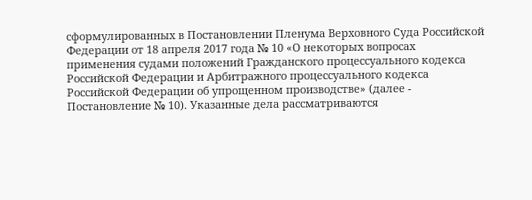сформулированных в Постановлении Пленума Верховного Суда Российской Федерации от 18 апреля 2017 года № 10 «О некоторых вопросах применения судами положений Гражданского процессуального кодекса Российской Федерации и Арбитражного процессуального кодекса Российской Федерации об упрощенном производстве» (далее - Постановление № 10). Указанные дела рассматриваются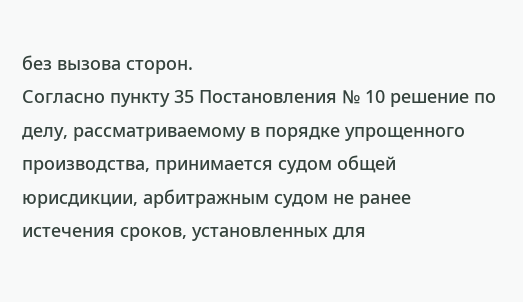без вызова сторон.
Согласно пункту 35 Постановления № 10 решение по делу, рассматриваемому в порядке упрощенного производства, принимается судом общей юрисдикции, арбитражным судом не ранее истечения сроков, установленных для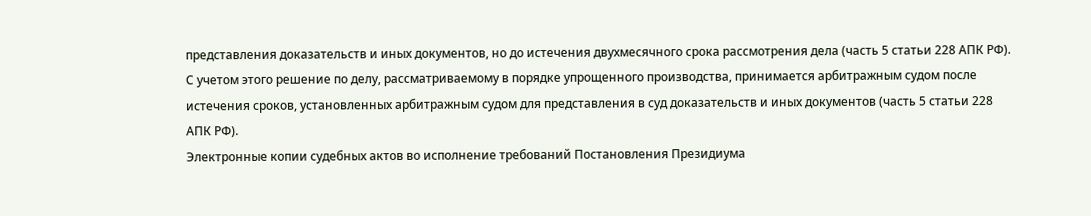представления доказательств и иных документов, но до истечения двухмесячного срока рассмотрения дела (часть 5 статьи 228 АПК РФ).
С учетом этого решение по делу, рассматриваемому в порядке упрощенного производства, принимается арбитражным судом после истечения сроков, установленных арбитражным судом для представления в суд доказательств и иных документов (часть 5 статьи 228 АПК РФ).
Электронные копии судебных актов во исполнение требований Постановления Президиума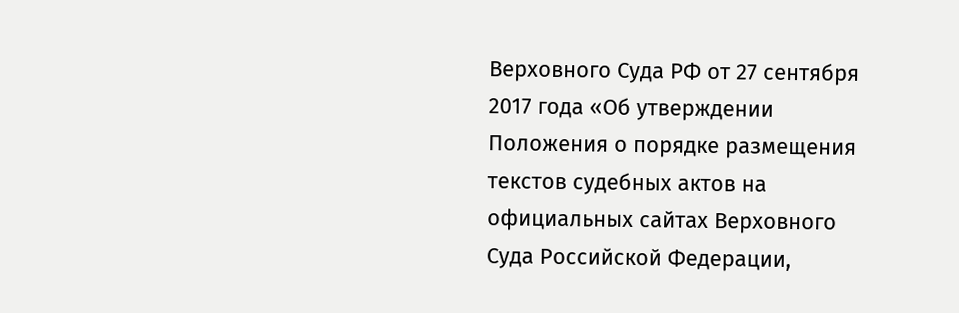Верховного Суда РФ от 27 сентября 2017 года «Об утверждении Положения о порядке размещения текстов судебных актов на официальных сайтах Верховного Суда Российской Федерации,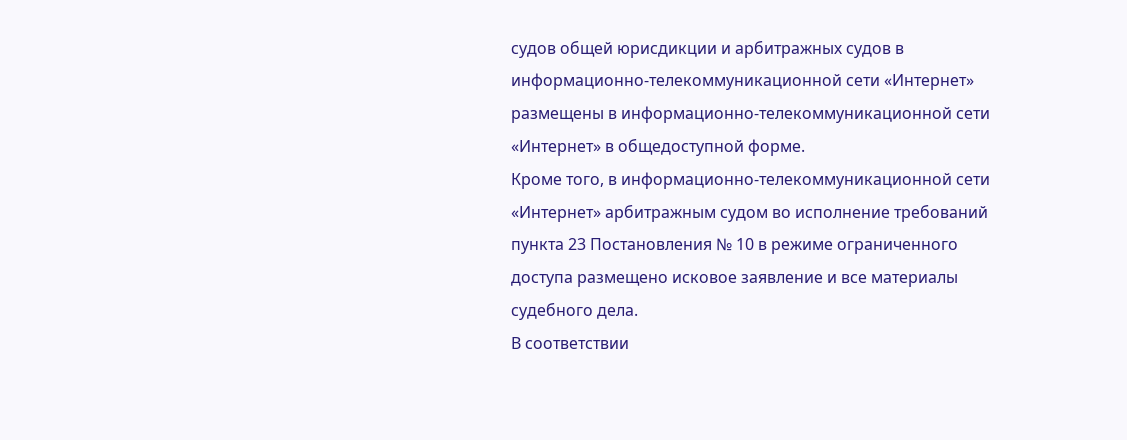судов общей юрисдикции и арбитражных судов в информационно-телекоммуникационной сети «Интернет» размещены в информационно-телекоммуникационной сети «Интернет» в общедоступной форме.
Кроме того, в информационно-телекоммуникационной сети «Интернет» арбитражным судом во исполнение требований пункта 23 Постановления № 10 в режиме ограниченного доступа размещено исковое заявление и все материалы судебного дела.
В соответствии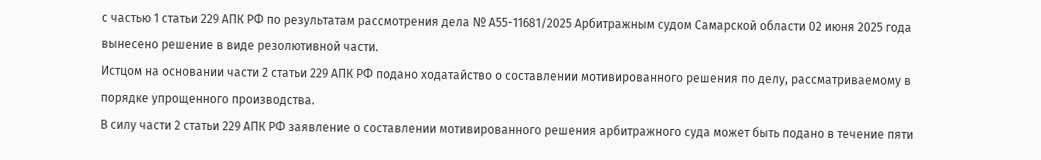с частью 1 статьи 229 АПК РФ по результатам рассмотрения дела № А55-11681/2025 Арбитражным судом Самарской области 02 июня 2025 года вынесено решение в виде резолютивной части.
Истцом на основании части 2 статьи 229 АПК РФ подано ходатайство о составлении мотивированного решения по делу, рассматриваемому в порядке упрощенного производства.
В силу части 2 статьи 229 АПК РФ заявление о составлении мотивированного решения арбитражного суда может быть подано в течение пяти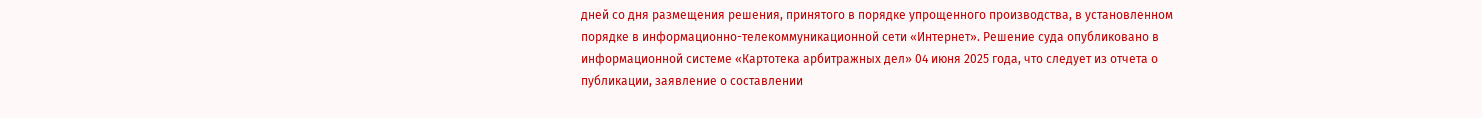дней со дня размещения решения, принятого в порядке упрощенного производства, в установленном порядке в информационно-телекоммуникационной сети «Интернет». Решение суда опубликовано в информационной системе «Картотека арбитражных дел» 04 июня 2025 года, что следует из отчета о публикации, заявление о составлении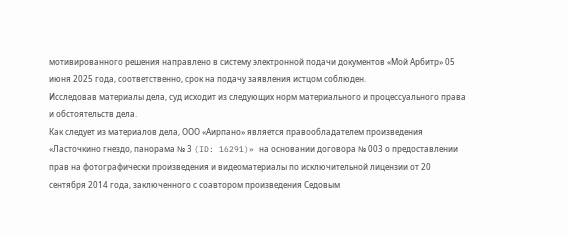мотивированного решения направлено в систему электронной подачи документов «Мой Арбитр» 05 июня 2025 года, соответственно, срок на подачу заявления истцом соблюден.
Исследовав материалы дела, суд исходит из следующих норм материального и процессуального права и обстоятельств дела.
Как следует из материалов дела, ООО «Аирпано» является правообладателем произведения «Ласточкино гнездо, панорама № 3 (ID: 16291)» на основании договора № 003 о предоставлении прав на фотографически произведения и видеоматериалы по исключительной лицензии от 20 сентября 2014 года, заключенного с соавтором произведения Седовым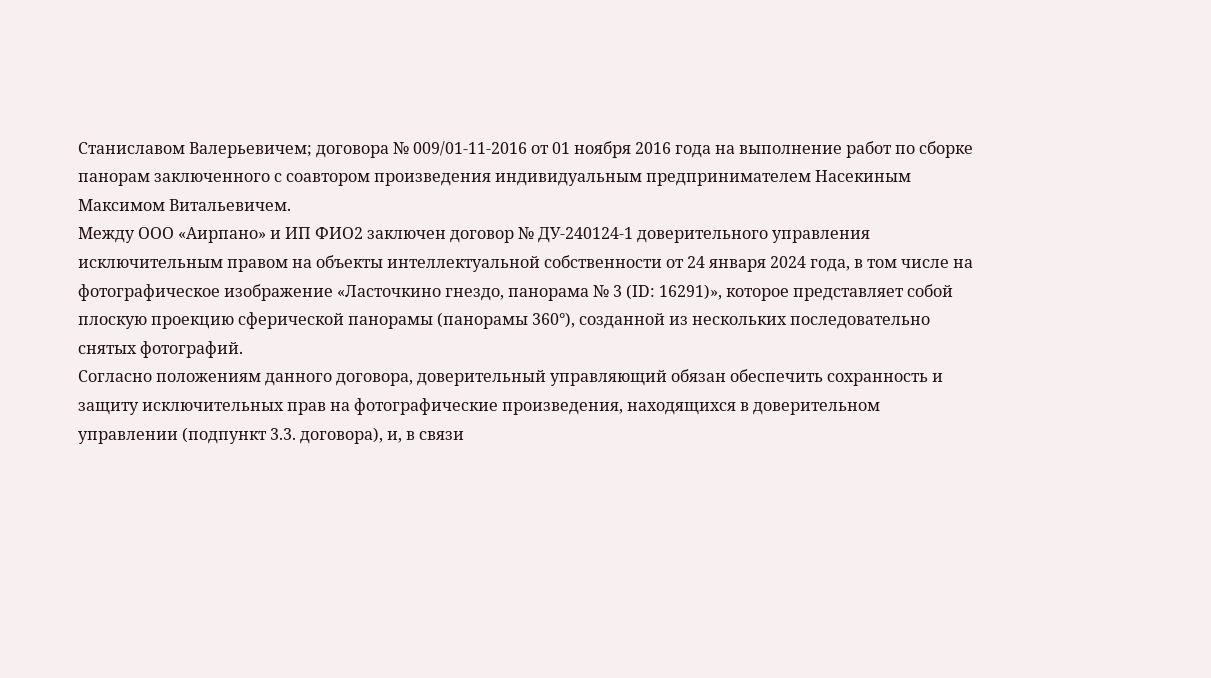Станиславом Валерьевичем; договора № 009/01-11-2016 от 01 ноября 2016 года на выполнение работ по сборке панорам заключенного с соавтором произведения индивидуальным предпринимателем Насекиным Максимом Витальевичем.
Между ООО «Аирпано» и ИП ФИО2 заключен договор № ДУ-240124-1 доверительного управления исключительным правом на объекты интеллектуальной собственности от 24 января 2024 года, в том числе на фотографическое изображение «Ласточкино гнездо, панорама № 3 (ID: 16291)», которое представляет собой плоскую проекцию сферической панорамы (панорамы 360°), созданной из нескольких последовательно снятых фотографий.
Согласно положениям данного договора, доверительный управляющий обязан обеспечить сохранность и защиту исключительных прав на фотографические произведения, находящихся в доверительном управлении (подпункт 3.3. договора), и, в связи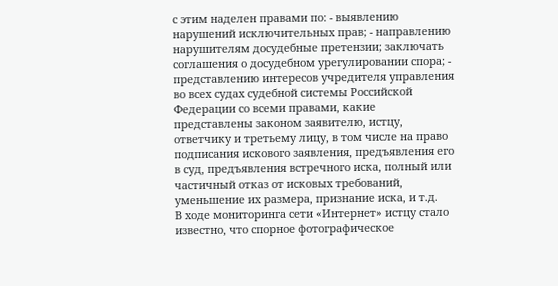с этим наделен правами по: - выявлению нарушений исключительных прав; - направлению нарушителям досудебные претензии; заключать соглашения о досудебном урегулировании спора; - представлению интересов учредителя управления во всех судах судебной системы Российской Федерации со всеми правами, какие представлены законом заявителю, истцу, ответчику и третьему лицу, в том числе на право подписания искового заявления, предъявления его в суд, предъявления встречного иска, полный или частичный отказ от исковых требований, уменьшение их размера, признание иска, и т.д.
В ходе мониторинга сети «Интернет» истцу стало известно, что спорное фотографическое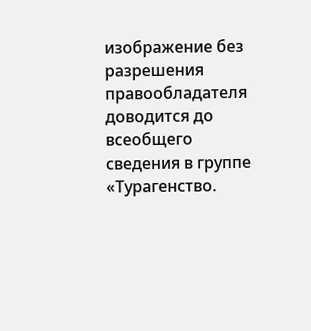изображение без разрешения правообладателя доводится до всеобщего сведения в группе «Турагенство.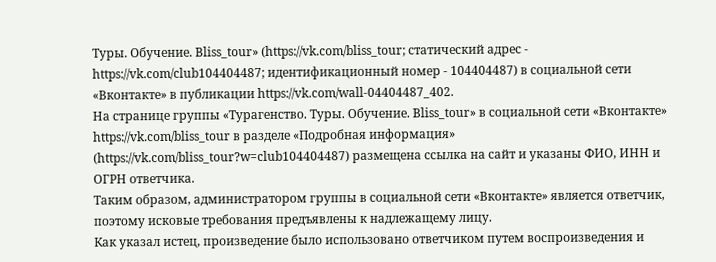Туры. Обучение. Bliss_tour» (https://vk.com/bliss_tour; статический адрес - https://vk.com/club104404487; идентификационный номер - 104404487) в социальной сети «Вконтакте» в публикации https://vk.com/wall-04404487_402.
На странице группы «Турагенство. Туры. Обучение. Bliss_tour» в социальной сети «Вконтакте» https://vk.com/bliss_tour в разделе «Подробная информация» (https://vk.com/bliss_tour?w=club104404487) размещена ссылка на сайт и указаны ФИО, ИНН и ОГРН ответчика.
Таким образом, администратором группы в социальной сети «Вконтакте» является ответчик, поэтому исковые требования предъявлены к надлежащему лицу.
Как указал истец, произведение было использовано ответчиком путем воспроизведения и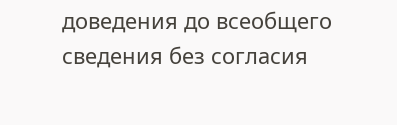доведения до всеобщего сведения без согласия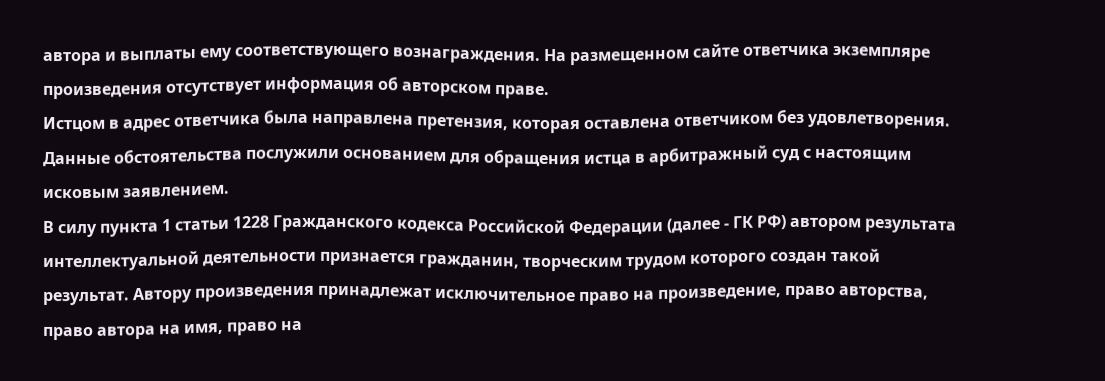автора и выплаты ему соответствующего вознаграждения. На размещенном сайте ответчика экземпляре произведения отсутствует информация об авторском праве.
Истцом в адрес ответчика была направлена претензия, которая оставлена ответчиком без удовлетворения.
Данные обстоятельства послужили основанием для обращения истца в арбитражный суд с настоящим исковым заявлением.
В силу пункта 1 статьи 1228 Гражданского кодекса Российской Федерации (далее - ГК РФ) автором результата интеллектуальной деятельности признается гражданин, творческим трудом которого создан такой результат. Автору произведения принадлежат исключительное право на произведение, право авторства, право автора на имя, право на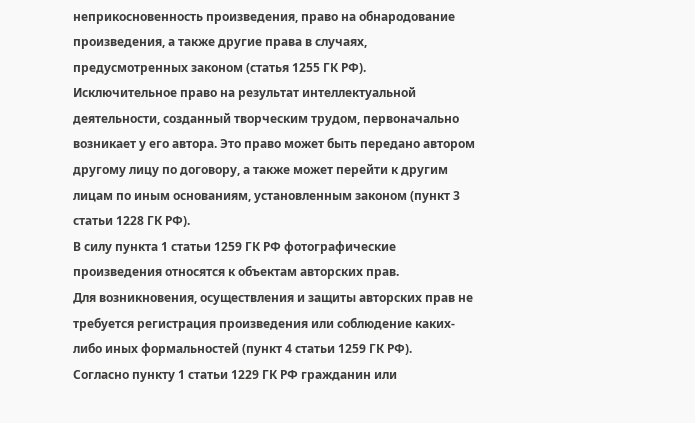неприкосновенность произведения, право на обнародование произведения, а также другие права в случаях, предусмотренных законом (статья 1255 ГК РФ).
Исключительное право на результат интеллектуальной деятельности, созданный творческим трудом, первоначально возникает у его автора. Это право может быть передано автором другому лицу по договору, а также может перейти к другим лицам по иным основаниям, установленным законом (пункт 3 статьи 1228 ГК РФ).
В силу пункта 1 статьи 1259 ГК РФ фотографические произведения относятся к объектам авторских прав.
Для возникновения, осуществления и защиты авторских прав не требуется регистрация произведения или соблюдение каких-либо иных формальностей (пункт 4 статьи 1259 ГК РФ).
Согласно пункту 1 статьи 1229 ГК РФ гражданин или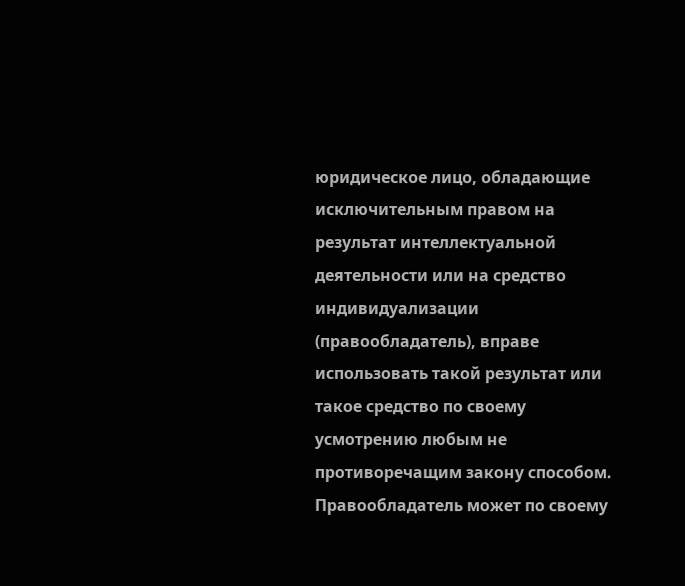юридическое лицо, обладающие исключительным правом на результат интеллектуальной деятельности или на средство индивидуализации (правообладатель), вправе использовать такой результат или такое средство по своему усмотрению любым не противоречащим закону способом.
Правообладатель может по своему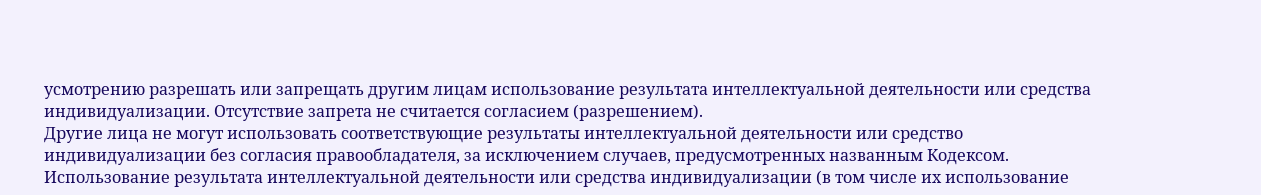усмотрению разрешать или запрещать другим лицам использование результата интеллектуальной деятельности или средства индивидуализации. Отсутствие запрета не считается согласием (разрешением).
Другие лица не могут использовать соответствующие результаты интеллектуальной деятельности или средство индивидуализации без согласия правообладателя, за исключением случаев, предусмотренных названным Кодексом. Использование результата интеллектуальной деятельности или средства индивидуализации (в том числе их использование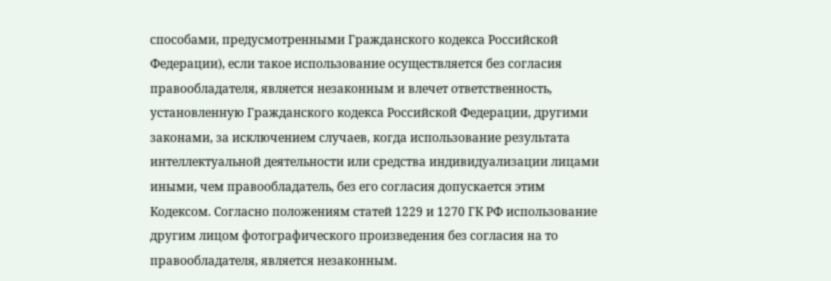способами, предусмотренными Гражданского кодекса Российской Федерации), если такое использование осуществляется без согласия правообладателя, является незаконным и влечет ответственность, установленную Гражданского кодекса Российской Федерации, другими законами, за исключением случаев, когда использование результата интеллектуальной деятельности или средства индивидуализации лицами иными, чем правообладатель, без его согласия допускается этим Кодексом. Согласно положениям статей 1229 и 1270 ГК РФ использование другим лицом фотографического произведения без согласия на то правообладателя, является незаконным.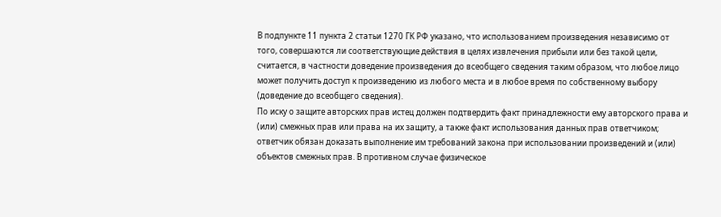В подпункте 11 пункта 2 статьи 1270 ГК РФ указано, что использованием произведения независимо от того, совершаются ли соответствующие действия в целях извлечения прибыли или без такой цели, считается, в частности доведение произведения до всеобщего сведения таким образом, что любое лицо может получить доступ к произведению из любого места и в любое время по собственному выбору (доведение до всеобщего сведения).
По иску о защите авторских прав истец должен подтвердить факт принадлежности ему авторского права и (или) смежных прав или права на их защиту, а также факт использования данных прав ответчиком; ответчик обязан доказать выполнение им требований закона при использовании произведений и (или) объектов смежных прав. В противном случае физическое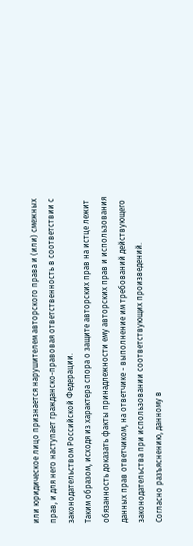или юридическое лицо признается нарушителем авторского права и (или) смежных прав, и для него наступает гражданско-правовая ответственность в соответствии с законодательством Российской Федерации.
Таким образом, исходя из характера спора о защите авторских прав на истце лежит обязанность доказать факты принадлежности ему авторских прав и использования данных прав ответчиком, на ответчике - выполнение им требований действующего законодательства при использовании соответствующих произведений.
Согласно разъяснению, данному в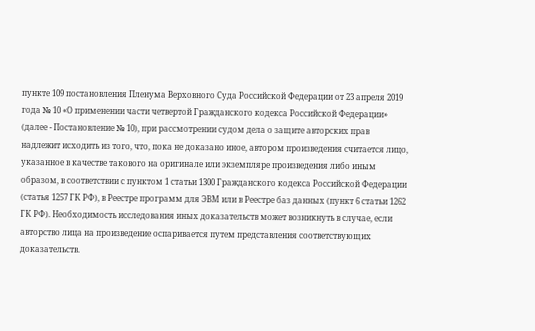пункте 109 постановления Пленума Верховного Суда Российской Федерации от 23 апреля 2019 года № 10 «О применении части четвертой Гражданского кодекса Российской Федерации» (далее - Постановление № 10), при рассмотрении судом дела о защите авторских прав надлежит исходить из того, что, пока не доказано иное, автором произведения считается лицо, указанное в качестве такового на оригинале или экземпляре произведения либо иным образом, в соответствии с пунктом 1 статьи 1300 Гражданского кодекса Российской Федерации (статья 1257 ГК РФ), в Реестре программ для ЭВМ или в Реестре баз данных (пункт 6 статьи 1262 ГК РФ). Необходимость исследования иных доказательств может возникнуть в случае, если авторство лица на произведение оспаривается путем представления соответствующих доказательств.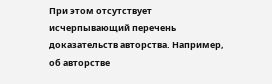При этом отсутствует исчерпывающий перечень доказательств авторства. Например, об авторстве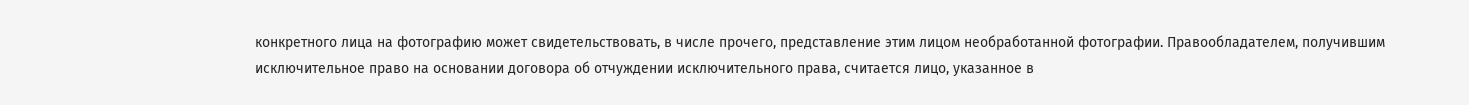конкретного лица на фотографию может свидетельствовать, в числе прочего, представление этим лицом необработанной фотографии. Правообладателем, получившим исключительное право на основании договора об отчуждении исключительного права, считается лицо, указанное в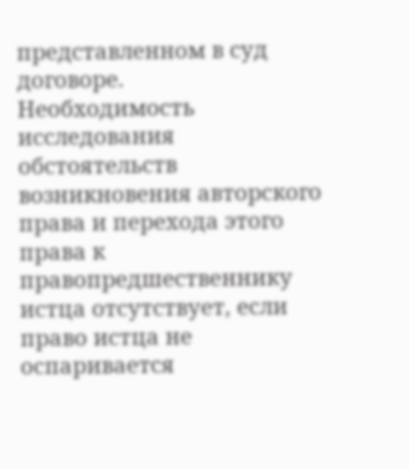представленном в суд договоре.
Необходимость исследования обстоятельств возникновения авторского права и перехода этого права к правопредшественнику истца отсутствует, если право истца не оспаривается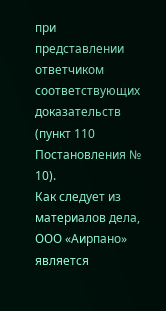при представлении ответчиком соответствующих доказательств (пункт 110 Постановления № 10).
Как следует из материалов дела, ООО «Аирпано» является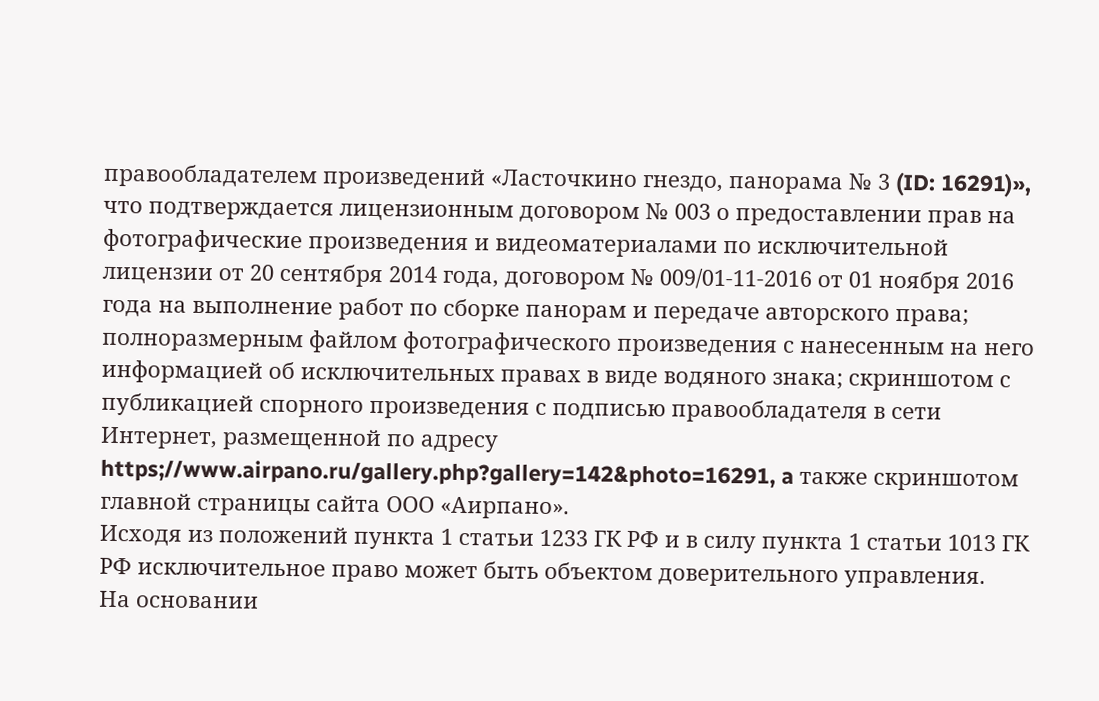правообладателем произведений «Ласточкино гнездо, панорама № 3 (ID: 16291)», что подтверждается лицензионным договором № 003 о предоставлении прав на фотографические произведения и видеоматериалами по исключительной лицензии от 20 сентября 2014 года, договором № 009/01-11-2016 от 01 ноября 2016 года на выполнение работ по сборке панорам и передаче авторского права; полноразмерным файлом фотографического произведения с нанесенным на него информацией об исключительных правах в виде водяного знака; скриншотом с публикацией спорного произведения с подписью правообладателя в сети Интернет, размещенной по адресу https;//www.airpano.ru/gallery.php?gallery=142&photo=16291, a также скриншотом главной страницы сайта ООО «Аирпано».
Исходя из положений пункта 1 статьи 1233 ГК РФ и в силу пункта 1 статьи 1013 ГК РФ исключительное право может быть объектом доверительного управления.
На основании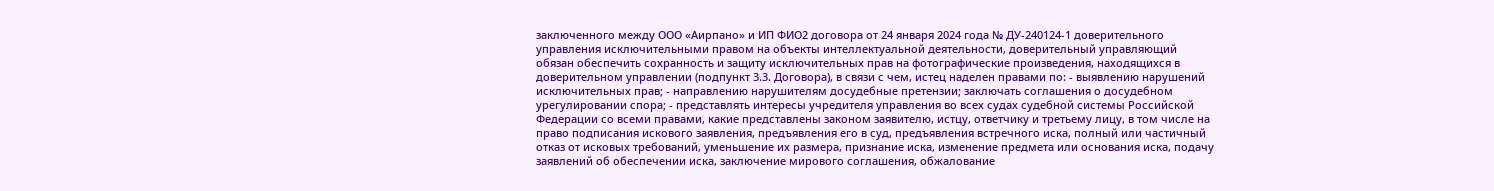заключенного между ООО «Аирпано» и ИП ФИО2 договора от 24 января 2024 года № ДУ-240124-1 доверительного управления исключительными правом на объекты интеллектуальной деятельности, доверительный управляющий обязан обеспечить сохранность и защиту исключительных прав на фотографические произведения, находящихся в доверительном управлении (подпункт 3.3. Договора), в связи с чем, истец наделен правами по: - выявлению нарушений исключительных прав; - направлению нарушителям досудебные претензии; заключать соглашения о досудебном урегулировании спора; - представлять интересы учредителя управления во всех судах судебной системы Российской Федерации со всеми правами, какие представлены законом заявителю, истцу, ответчику и третьему лицу, в том числе на право подписания искового заявления, предъявления его в суд, предъявления встречного иска, полный или частичный отказ от исковых требований, уменьшение их размера, признание иска, изменение предмета или основания иска, подачу заявлений об обеспечении иска, заключение мирового соглашения, обжалование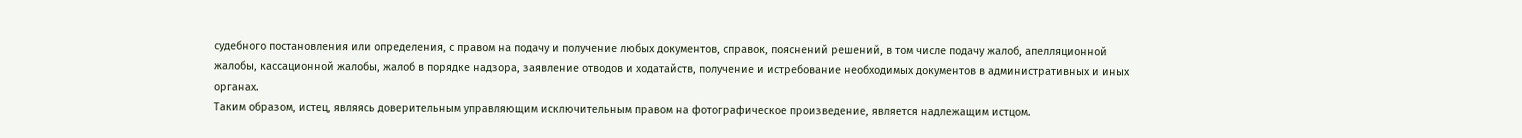судебного постановления или определения, с правом на подачу и получение любых документов, справок, пояснений решений, в том числе подачу жалоб, апелляционной жалобы, кассационной жалобы, жалоб в порядке надзора, заявление отводов и ходатайств, получение и истребование необходимых документов в административных и иных органах.
Таким образом, истец, являясь доверительным управляющим исключительным правом на фотографическое произведение, является надлежащим истцом.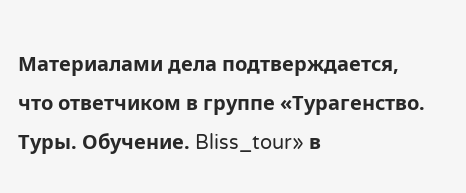Материалами дела подтверждается, что ответчиком в группе «Турагенство. Туры. Обучение. Bliss_tour» в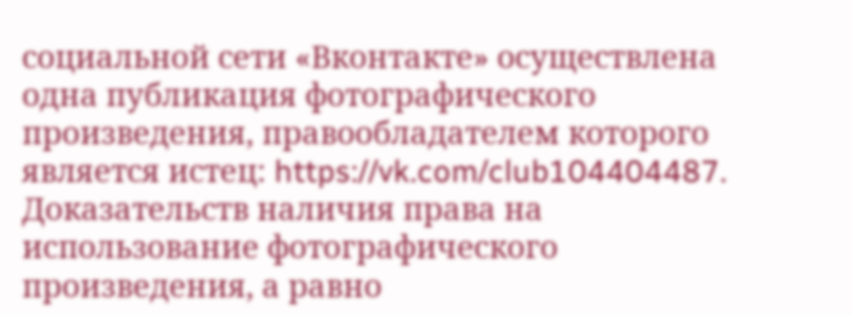социальной сети «Вконтакте» осуществлена одна публикация фотографического произведения, правообладателем которого является истец: https://vk.com/club104404487.
Доказательств наличия права на использование фотографического произведения, а равно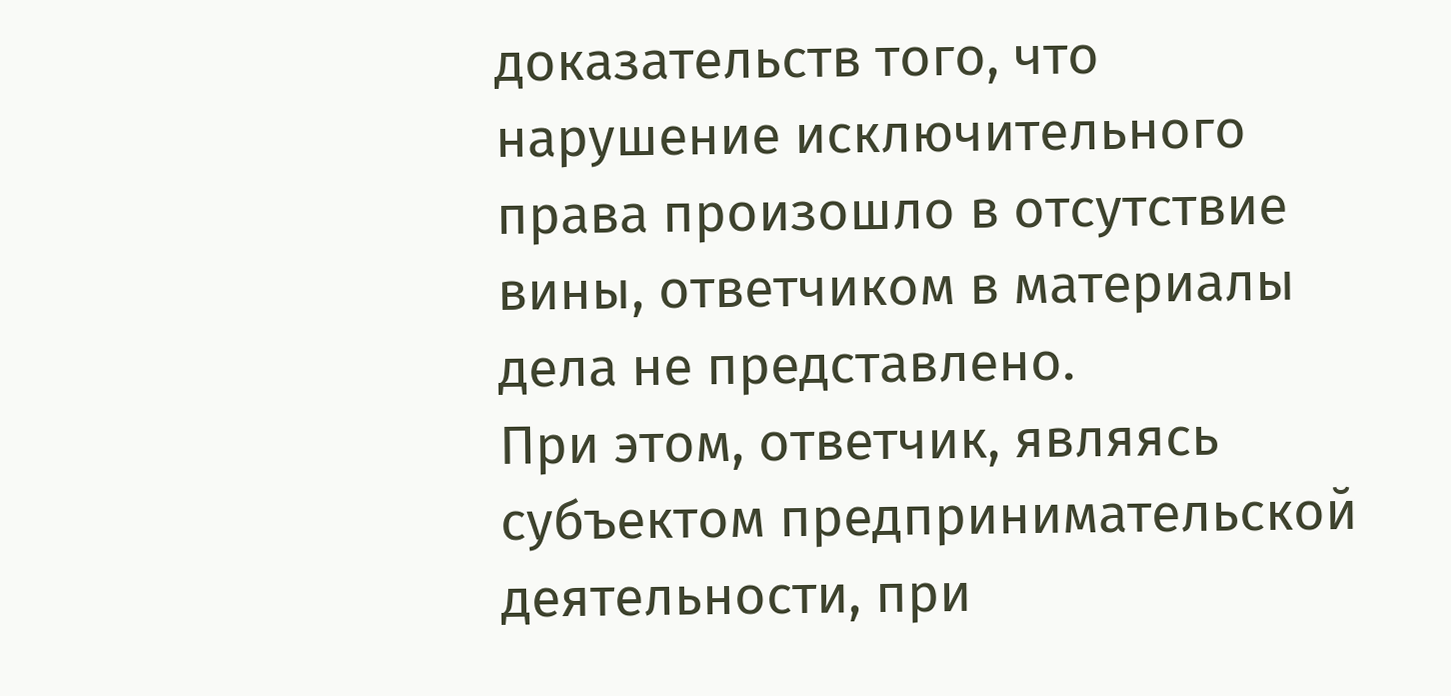доказательств того, что нарушение исключительного права произошло в отсутствие вины, ответчиком в материалы дела не представлено.
При этом, ответчик, являясь субъектом предпринимательской деятельности, при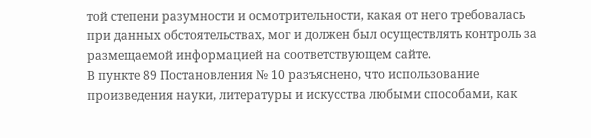той степени разумности и осмотрительности, какая от него требовалась при данных обстоятельствах, мог и должен был осуществлять контроль за размещаемой информацией на соответствующем сайте.
В пункте 89 Постановления № 10 разъяснено, что использование произведения науки, литературы и искусства любыми способами, как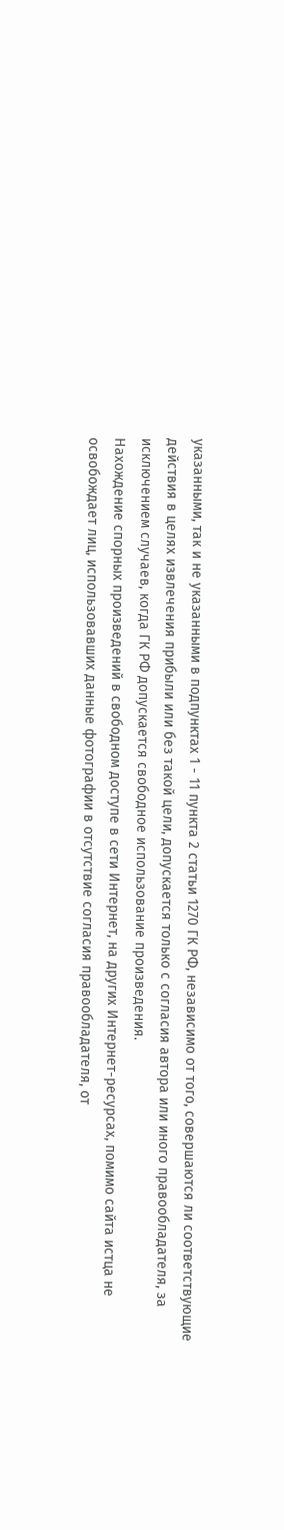указанными, так и не указанными в подпунктах 1 - 11 пункта 2 статьи 1270 ГК РФ, независимо от того, совершаются ли соответствующие действия в целях извлечения прибыли или без такой цели, допускается только с согласия автора или иного правообладателя, за исключением случаев, когда ГК РФ допускается свободное использование произведения.
Нахождение спорных произведений в свободном доступе в сети Интернет, на других Интернет-ресурсах, помимо сайта истца не освобождает лиц, использовавших данные фотографии в отсутствие согласия правообладателя, от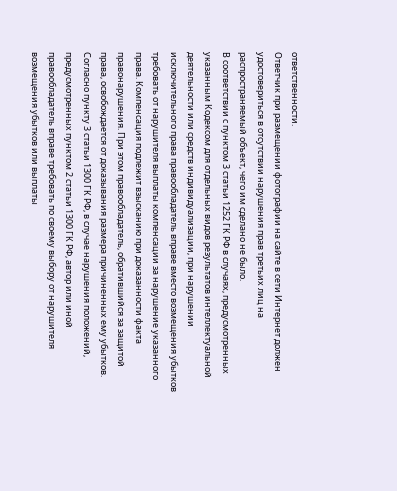ответственности.
Ответчик при размещении фотографии на сайте в сети Интернет должен удостовериться в отсутствии нарушения прав третьих лиц на распространяемый объект, чего им сделано не было.
В соответствии с пунктом 3 статьи 1252 ГК РФ в случаях, предусмотренных указанным Кодексом для отдельных видов результатов интеллектуальной деятельности или средств индивидуализации, при нарушении исключительного права правообладатель вправе вместо возмещения убытков требовать от нарушителя выплаты компенсации за нарушение указанного права. Компенсация подлежит взысканию при доказанности факта правонарушения. При этом правообладатель, обратившийся за защитой права, освобождается от доказывания размера причиненных ему убытков.
Согласно пункту 3 статьи 1300 ГК РФ, в случае нарушения положений, предусмотренных пунктом 2 статьи 1300 ГК РФ, автор или иной правообладатель вправе требовать по своему выбору от нарушителя возмещения убытков или выплаты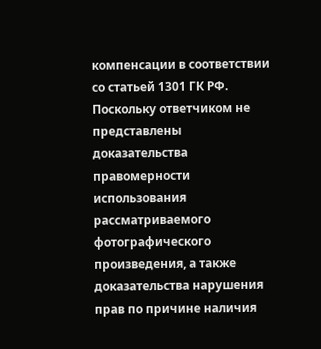компенсации в соответствии со статьей 1301 ГК РФ.
Поскольку ответчиком не представлены доказательства правомерности использования рассматриваемого фотографического произведения, а также доказательства нарушения прав по причине наличия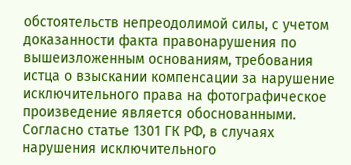обстоятельств непреодолимой силы, с учетом доказанности факта правонарушения по вышеизложенным основаниям, требования истца о взыскании компенсации за нарушение исключительного права на фотографическое произведение является обоснованными.
Согласно статье 1301 ГК РФ, в случаях нарушения исключительного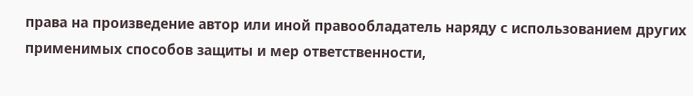права на произведение автор или иной правообладатель наряду с использованием других применимых способов защиты и мер ответственности,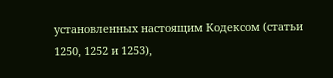установленных настоящим Кодексом (статьи 1250, 1252 и 1253),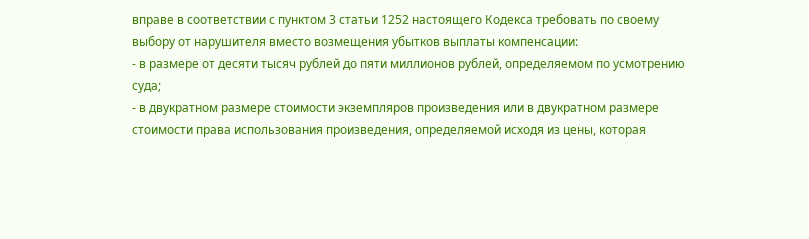вправе в соответствии с пунктом 3 статьи 1252 настоящего Кодекса требовать по своему выбору от нарушителя вместо возмещения убытков выплаты компенсации:
- в размере от десяти тысяч рублей до пяти миллионов рублей, определяемом по усмотрению суда;
- в двукратном размере стоимости экземпляров произведения или в двукратном размере стоимости права использования произведения, определяемой исходя из цены, которая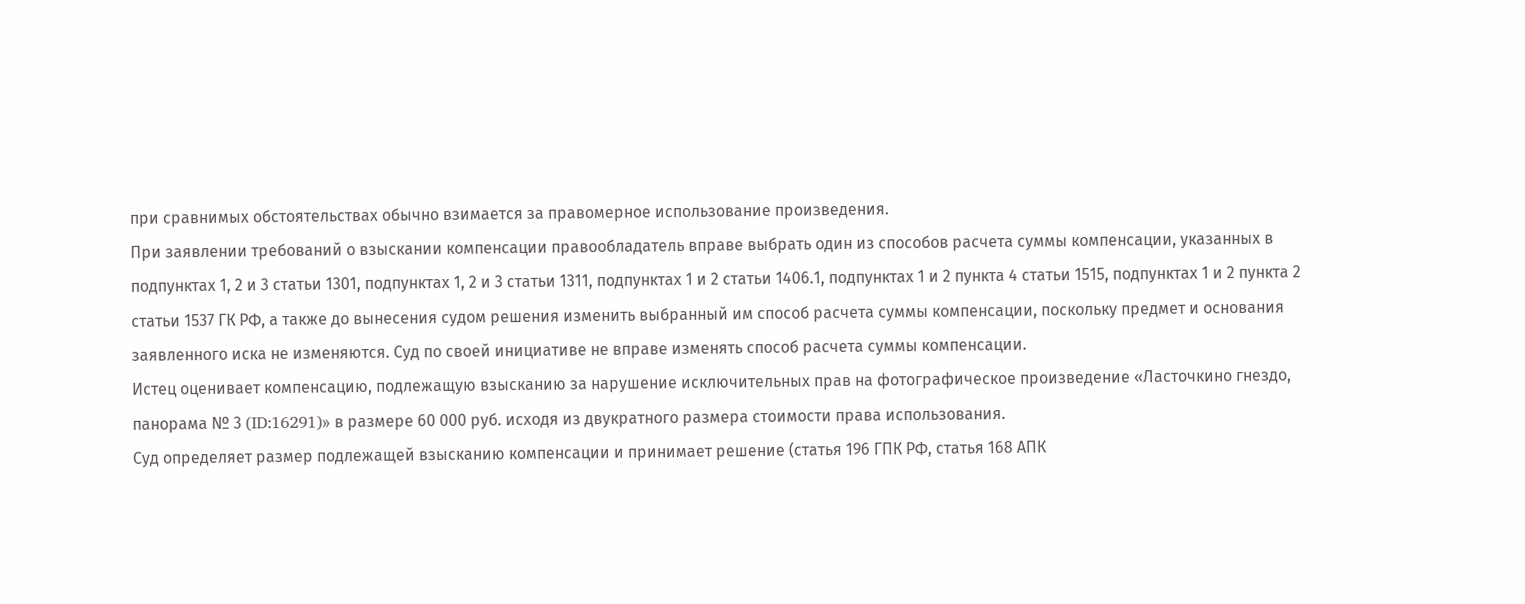при сравнимых обстоятельствах обычно взимается за правомерное использование произведения.
При заявлении требований о взыскании компенсации правообладатель вправе выбрать один из способов расчета суммы компенсации, указанных в подпунктах 1, 2 и 3 статьи 1301, подпунктах 1, 2 и 3 статьи 1311, подпунктах 1 и 2 статьи 1406.1, подпунктах 1 и 2 пункта 4 статьи 1515, подпунктах 1 и 2 пункта 2 статьи 1537 ГК РФ, а также до вынесения судом решения изменить выбранный им способ расчета суммы компенсации, поскольку предмет и основания заявленного иска не изменяются. Суд по своей инициативе не вправе изменять способ расчета суммы компенсации.
Истец оценивает компенсацию, подлежащую взысканию за нарушение исключительных прав на фотографическое произведение «Ласточкино гнездо, панорама № 3 (ID:16291)» в размере 60 000 руб. исходя из двукратного размера стоимости права использования.
Суд определяет размер подлежащей взысканию компенсации и принимает решение (статья 196 ГПК РФ, статья 168 АПК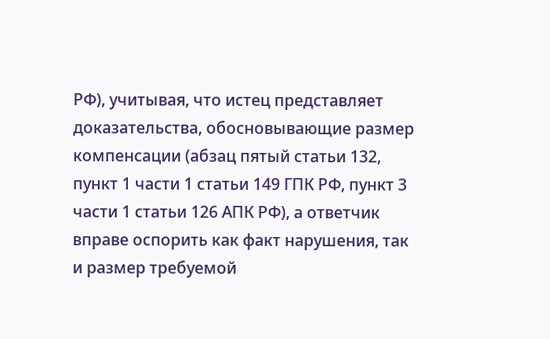РФ), учитывая, что истец представляет доказательства, обосновывающие размер компенсации (абзац пятый статьи 132, пункт 1 части 1 статьи 149 ГПК РФ, пункт 3 части 1 статьи 126 АПК РФ), а ответчик вправе оспорить как факт нарушения, так и размер требуемой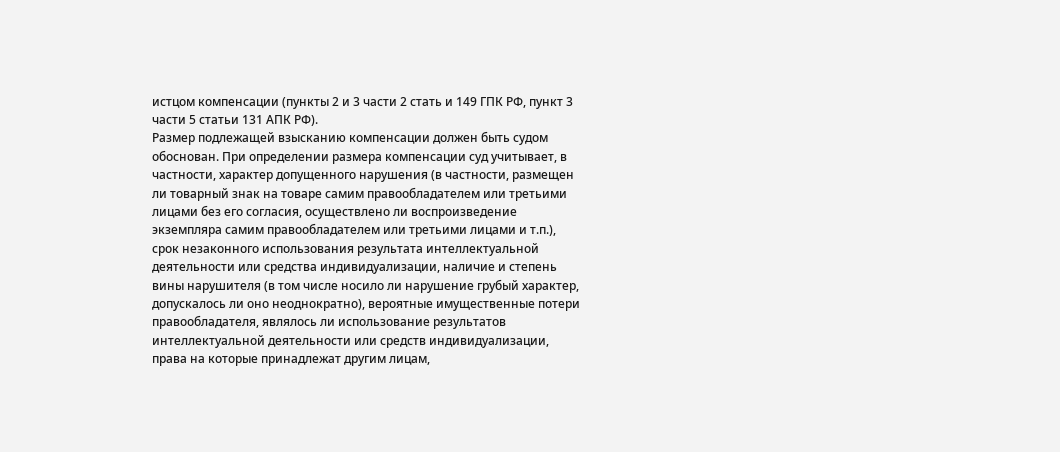истцом компенсации (пункты 2 и 3 части 2 стать и 149 ГПК РФ, пункт 3 части 5 статьи 131 АПК РФ).
Размер подлежащей взысканию компенсации должен быть судом обоснован. При определении размера компенсации суд учитывает, в частности, характер допущенного нарушения (в частности, размещен ли товарный знак на товаре самим правообладателем или третьими лицами без его согласия, осуществлено ли воспроизведение экземпляра самим правообладателем или третьими лицами и т.п.), срок незаконного использования результата интеллектуальной деятельности или средства индивидуализации, наличие и степень вины нарушителя (в том числе носило ли нарушение грубый характер, допускалось ли оно неоднократно), вероятные имущественные потери правообладателя, являлось ли использование результатов интеллектуальной деятельности или средств индивидуализации, права на которые принадлежат другим лицам,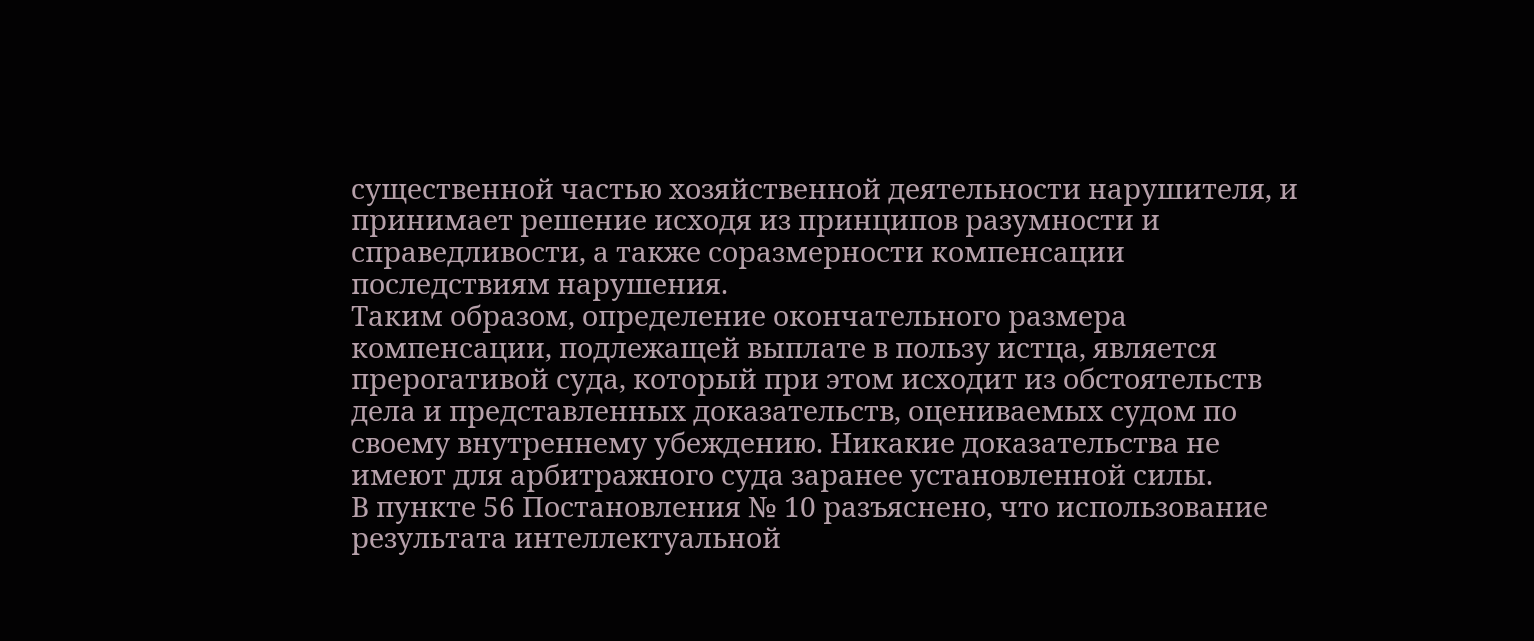существенной частью хозяйственной деятельности нарушителя, и принимает решение исходя из принципов разумности и справедливости, а также соразмерности компенсации последствиям нарушения.
Таким образом, определение окончательного размера компенсации, подлежащей выплате в пользу истца, является прерогативой суда, который при этом исходит из обстоятельств дела и представленных доказательств, оцениваемых судом по своему внутреннему убеждению. Никакие доказательства не имеют для арбитражного суда заранее установленной силы.
В пункте 56 Постановления № 10 разъяснено, что использование результата интеллектуальной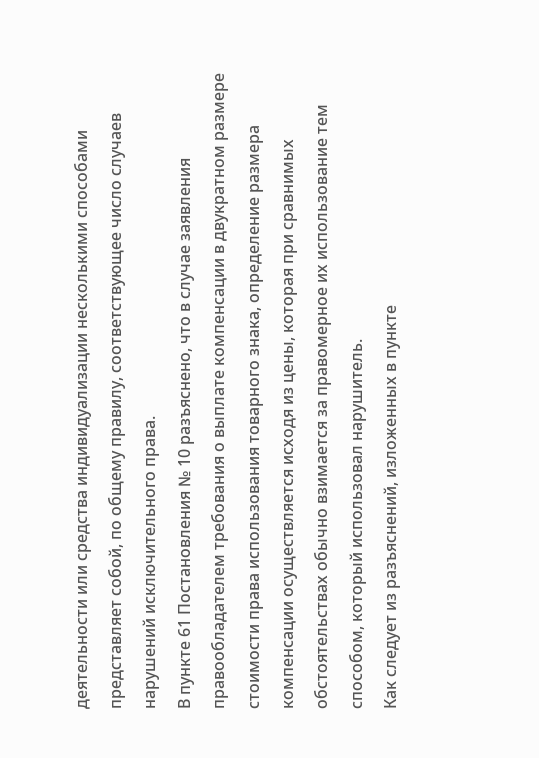деятельности или средства индивидуализации несколькими способами представляет собой, по общему правилу, соответствующее число случаев нарушений исключительного права.
В пункте 61 Постановления № 10 разъяснено, что в случае заявления правообладателем требования о выплате компенсации в двукратном размере стоимости права использования товарного знака, определение размера компенсации осуществляется исходя из цены, которая при сравнимых обстоятельствах обычно взимается за правомерное их использование тем способом, который использовал нарушитель.
Как следует из разъяснений, изложенных в пункте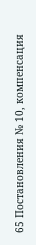65 Постановления № 10, компенсация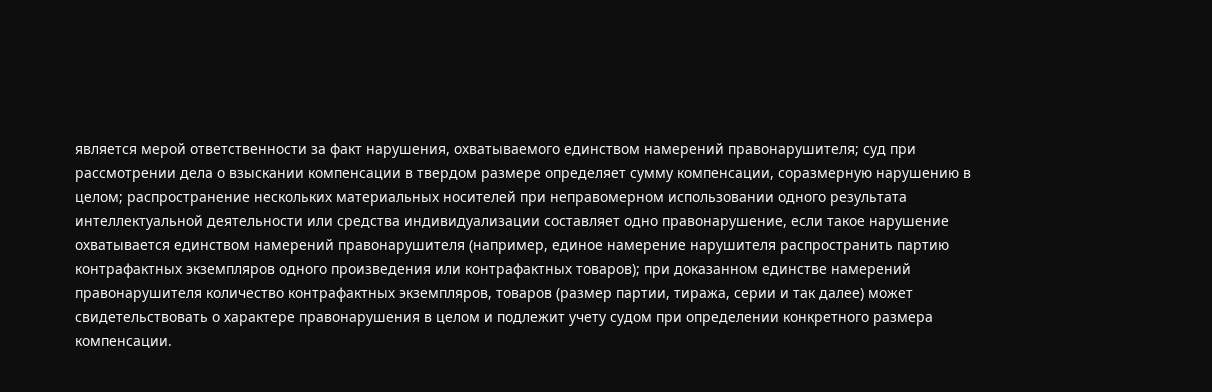является мерой ответственности за факт нарушения, охватываемого единством намерений правонарушителя; суд при рассмотрении дела о взыскании компенсации в твердом размере определяет сумму компенсации, соразмерную нарушению в целом; распространение нескольких материальных носителей при неправомерном использовании одного результата интеллектуальной деятельности или средства индивидуализации составляет одно правонарушение, если такое нарушение охватывается единством намерений правонарушителя (например, единое намерение нарушителя распространить партию контрафактных экземпляров одного произведения или контрафактных товаров); при доказанном единстве намерений правонарушителя количество контрафактных экземпляров, товаров (размер партии, тиража, серии и так далее) может свидетельствовать о характере правонарушения в целом и подлежит учету судом при определении конкретного размера компенсации.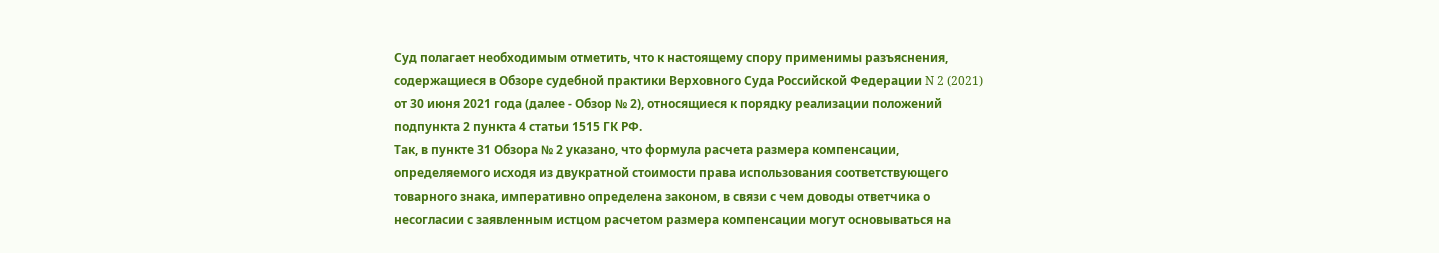Суд полагает необходимым отметить, что к настоящему спору применимы разъяснения, содержащиеся в Обзоре судебной практики Верховного Суда Российской Федерации N 2 (2021) от 30 июня 2021 года (далее - Обзор № 2), относящиеся к порядку реализации положений подпункта 2 пункта 4 статьи 1515 ГК РФ.
Так, в пункте 31 Обзора № 2 указано, что формула расчета размера компенсации, определяемого исходя из двукратной стоимости права использования соответствующего товарного знака, императивно определена законом, в связи с чем доводы ответчика о несогласии с заявленным истцом расчетом размера компенсации могут основываться на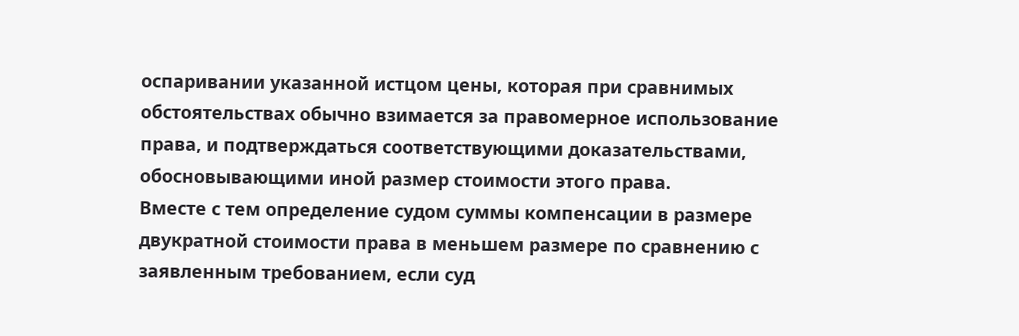оспаривании указанной истцом цены, которая при сравнимых обстоятельствах обычно взимается за правомерное использование права, и подтверждаться соответствующими доказательствами, обосновывающими иной размер стоимости этого права.
Вместе с тем определение судом суммы компенсации в размере двукратной стоимости права в меньшем размере по сравнению с заявленным требованием, если суд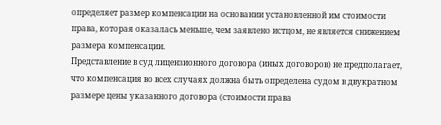определяет размер компенсации на основании установленной им стоимости права, которая оказалась меньше, чем заявлено истцом, не является снижением размера компенсации.
Представление в суд лицензионного договора (иных договоров) не предполагает, что компенсация во всех случаях должна быть определена судом в двукратном размере цены указанного договора (стоимости права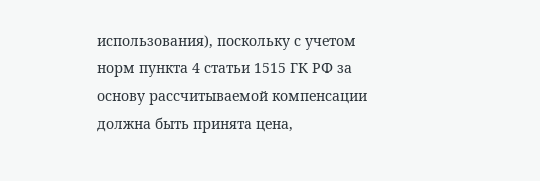использования), поскольку с учетом норм пункта 4 статьи 1515 ГК РФ за основу рассчитываемой компенсации должна быть принята цена,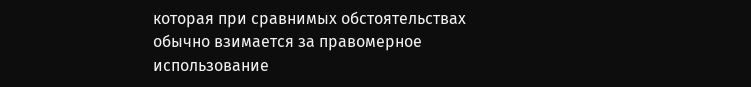которая при сравнимых обстоятельствах обычно взимается за правомерное использование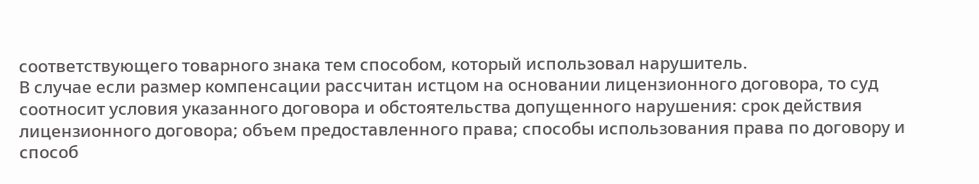соответствующего товарного знака тем способом, который использовал нарушитель.
В случае если размер компенсации рассчитан истцом на основании лицензионного договора, то суд соотносит условия указанного договора и обстоятельства допущенного нарушения: срок действия лицензионного договора; объем предоставленного права; способы использования права по договору и способ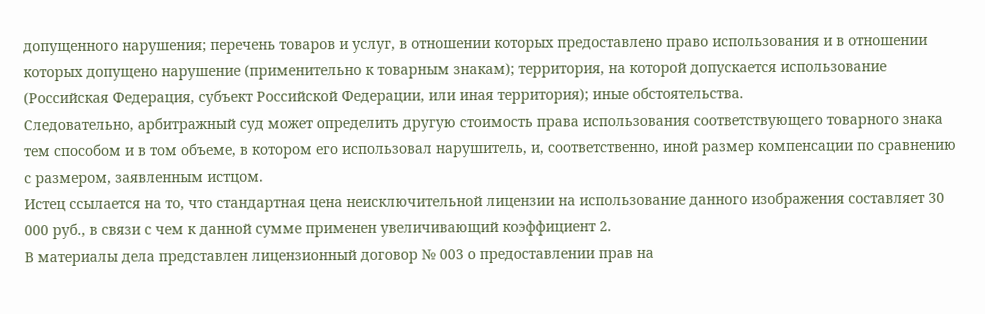допущенного нарушения; перечень товаров и услуг, в отношении которых предоставлено право использования и в отношении которых допущено нарушение (применительно к товарным знакам); территория, на которой допускается использование (Российская Федерация, субъект Российской Федерации, или иная территория); иные обстоятельства.
Следовательно, арбитражный суд может определить другую стоимость права использования соответствующего товарного знака тем способом и в том объеме, в котором его использовал нарушитель, и, соответственно, иной размер компенсации по сравнению с размером, заявленным истцом.
Истец ссылается на то, что стандартная цена неисключительной лицензии на использование данного изображения составляет 30 000 руб., в связи с чем к данной сумме применен увеличивающий коэффициент 2.
В материалы дела представлен лицензионный договор № 003 о предоставлении прав на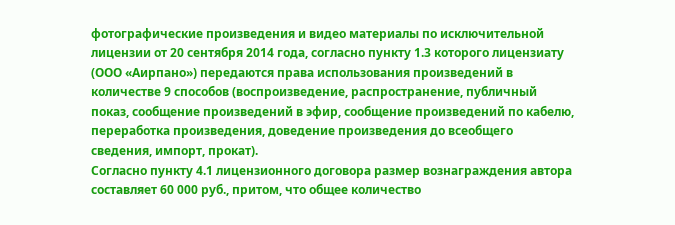фотографические произведения и видео материалы по исключительной лицензии от 20 сентября 2014 года, согласно пункту 1.3 которого лицензиату (ООО «Аирпано») передаются права использования произведений в количестве 9 способов (воспроизведение, распространение, публичный показ, сообщение произведений в эфир, сообщение произведений по кабелю, переработка произведения, доведение произведения до всеобщего сведения, импорт, прокат).
Согласно пункту 4.1 лицензионного договора размер вознаграждения автора составляет 60 000 руб., притом, что общее количество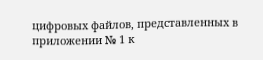цифровых файлов, представленных в приложении № 1 к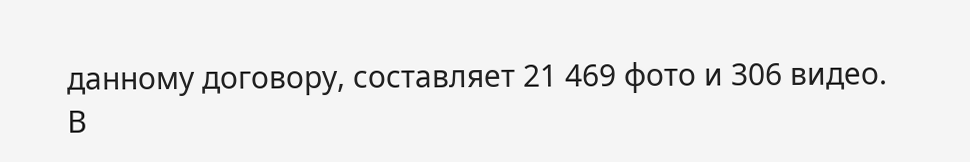данному договору, составляет 21 469 фото и 306 видео.
В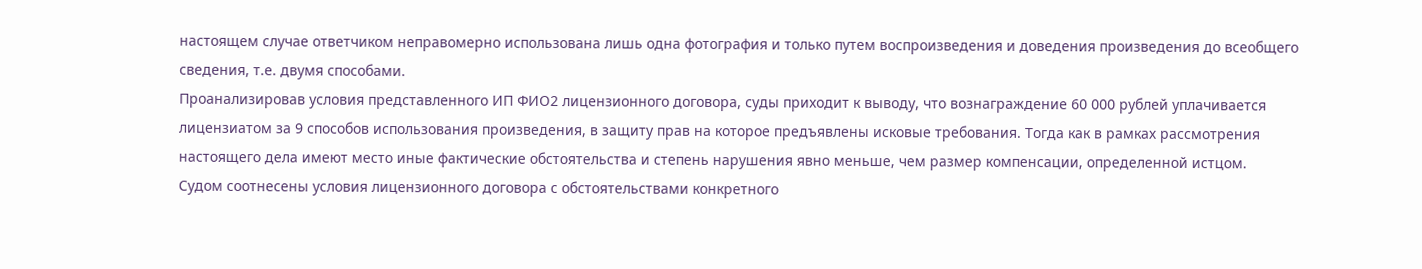настоящем случае ответчиком неправомерно использована лишь одна фотография и только путем воспроизведения и доведения произведения до всеобщего сведения, т.е. двумя способами.
Проанализировав условия представленного ИП ФИО2 лицензионного договора, суды приходит к выводу, что вознаграждение 60 000 рублей уплачивается лицензиатом за 9 способов использования произведения, в защиту прав на которое предъявлены исковые требования. Тогда как в рамках рассмотрения настоящего дела имеют место иные фактические обстоятельства и степень нарушения явно меньше, чем размер компенсации, определенной истцом.
Судом соотнесены условия лицензионного договора с обстоятельствами конкретного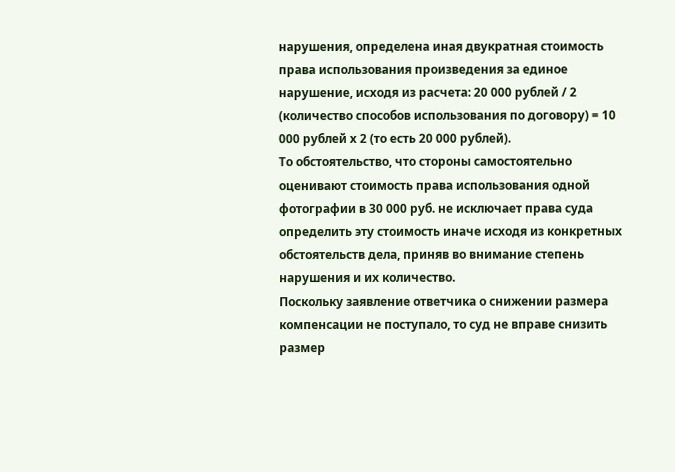нарушения, определена иная двукратная стоимость права использования произведения за единое нарушение, исходя из расчета: 20 000 рублей / 2 (количество способов использования по договору) = 10 000 рублей x 2 (то есть 20 000 рублей).
То обстоятельство, что стороны самостоятельно оценивают стоимость права использования одной фотографии в 30 000 руб. не исключает права суда определить эту стоимость иначе исходя из конкретных обстоятельств дела, приняв во внимание степень нарушения и их количество.
Поскольку заявление ответчика о снижении размера компенсации не поступало, то суд не вправе снизить размер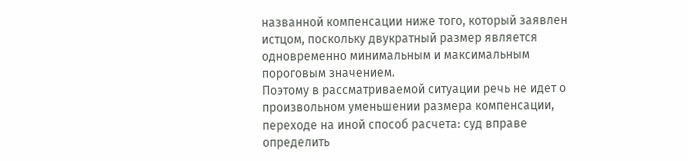названной компенсации ниже того, который заявлен истцом, поскольку двукратный размер является одновременно минимальным и максимальным пороговым значением.
Поэтому в рассматриваемой ситуации речь не идет о произвольном уменьшении размера компенсации, переходе на иной способ расчета: суд вправе определить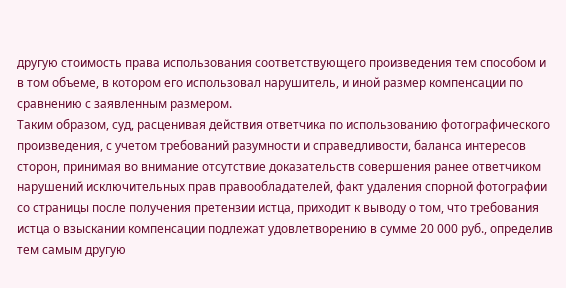другую стоимость права использования соответствующего произведения тем способом и в том объеме, в котором его использовал нарушитель, и иной размер компенсации по сравнению с заявленным размером.
Таким образом, суд, расценивая действия ответчика по использованию фотографического произведения, с учетом требований разумности и справедливости, баланса интересов сторон, принимая во внимание отсутствие доказательств совершения ранее ответчиком нарушений исключительных прав правообладателей, факт удаления спорной фотографии со страницы после получения претензии истца, приходит к выводу о том, что требования истца о взыскании компенсации подлежат удовлетворению в сумме 20 000 руб., определив тем самым другую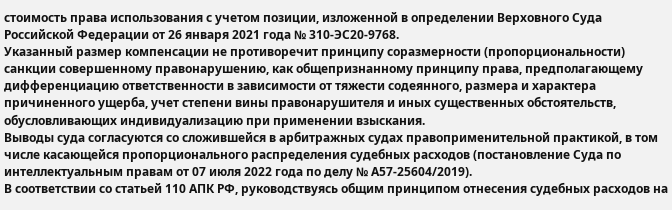стоимость права использования с учетом позиции, изложенной в определении Верховного Суда Российской Федерации от 26 января 2021 года № 310-ЭС20-9768.
Указанный размер компенсации не противоречит принципу соразмерности (пропорциональности) санкции совершенному правонарушению, как общепризнанному принципу права, предполагающему дифференциацию ответственности в зависимости от тяжести содеянного, размера и характера причиненного ущерба, учет степени вины правонарушителя и иных существенных обстоятельств, обусловливающих индивидуализацию при применении взыскания.
Выводы суда согласуются со сложившейся в арбитражных судах правоприменительной практикой, в том числе касающейся пропорционального распределения судебных расходов (постановление Суда по интеллектуальным правам от 07 июля 2022 года по делу № А57-25604/2019).
В соответствии со статьей 110 АПК РФ, руководствуясь общим принципом отнесения судебных расходов на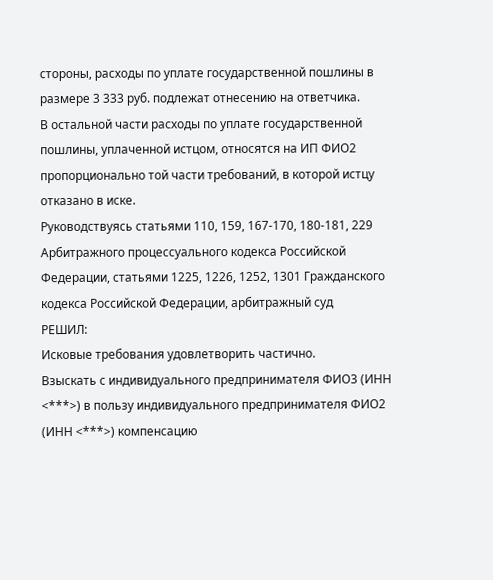стороны, расходы по уплате государственной пошлины в размере 3 333 руб. подлежат отнесению на ответчика.
В остальной части расходы по уплате государственной пошлины, уплаченной истцом, относятся на ИП ФИО2 пропорционально той части требований, в которой истцу отказано в иске.
Руководствуясь статьями 110, 159, 167-170, 180-181, 229 Арбитражного процессуального кодекса Российской Федерации, статьями 1225, 1226, 1252, 1301 Гражданского кодекса Российской Федерации, арбитражный суд
РЕШИЛ:
Исковые требования удовлетворить частично.
Взыскать с индивидуального предпринимателя ФИО3 (ИНН <***>) в пользу индивидуального предпринимателя ФИО2 (ИНН <***>) компенсацию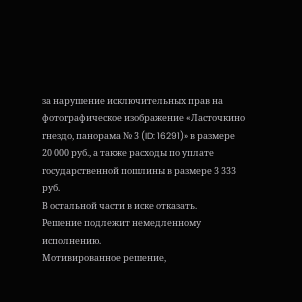за нарушение исключительных прав на фотографическое изображение «Ласточкино гнездо, панорама № 3 (ID: 16291)» в размере 20 000 руб., а также расходы по уплате государственной пошлины в размере 3 333 руб.
В остальной части в иске отказать.
Решение подлежит немедленному исполнению.
Мотивированное решение,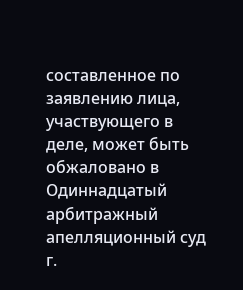составленное по заявлению лица, участвующего в деле, может быть обжаловано в Одиннадцатый арбитражный апелляционный суд г.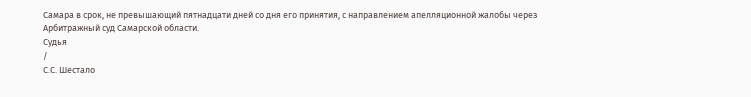Самара в срок, не превышающий пятнадцати дней со дня его принятия, с направлением апелляционной жалобы через Арбитражный суд Самарской области.
Судья
/
С.С. Шестало